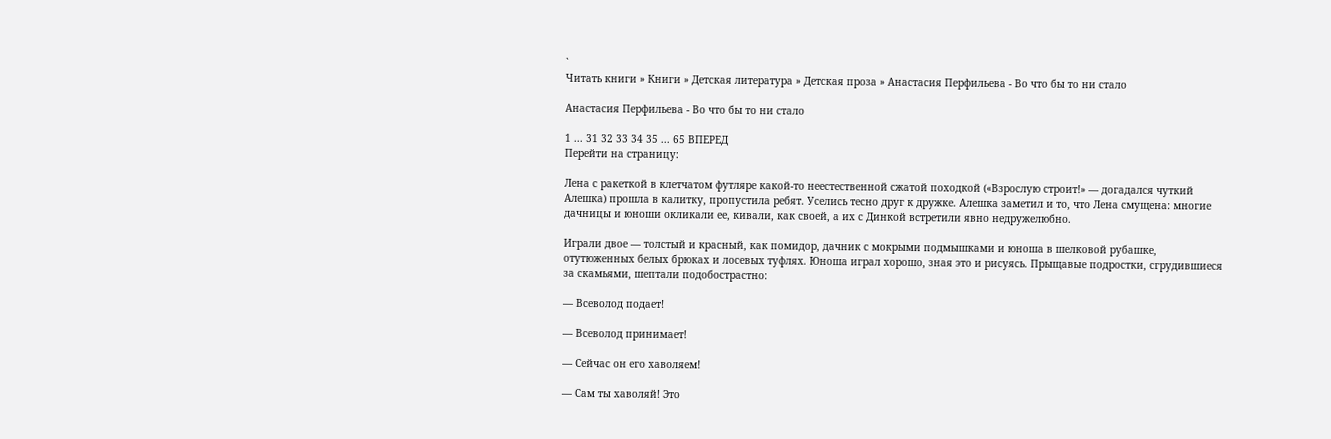`
Читать книги » Книги » Детская литература » Детская проза » Анастасия Перфильева - Во что бы то ни стало

Анастасия Перфильева - Во что бы то ни стало

1 ... 31 32 33 34 35 ... 65 ВПЕРЕД
Перейти на страницу:

Лена с ракеткой в клетчатом футляре какой-то неестественной сжатой походкой («Взрослую строит!» — догадался чуткий Алешка) прошла в калитку, пропустила ребят. Уселись тесно друг к дружке. Алешка заметил и то, что Лена смущена: многие дачницы и юноши окликали ее, кивали, как своей, а их с Динкой встретили явно недружелюбно.

Играли двое — толстый и красный, как помидор, дачник с мокрыми подмышками и юноша в шелковой рубашке, отутюженных белых брюках и лосевых туфлях. Юноша играл хорошо, зная это и рисуясь. Прыщавые подростки, сгрудившиеся за скамьями, шептали подобострастно:

— Всеволод подает!

— Всеволод принимает!

— Сейчас он его хаволяем!

— Сам ты хаволяй! Это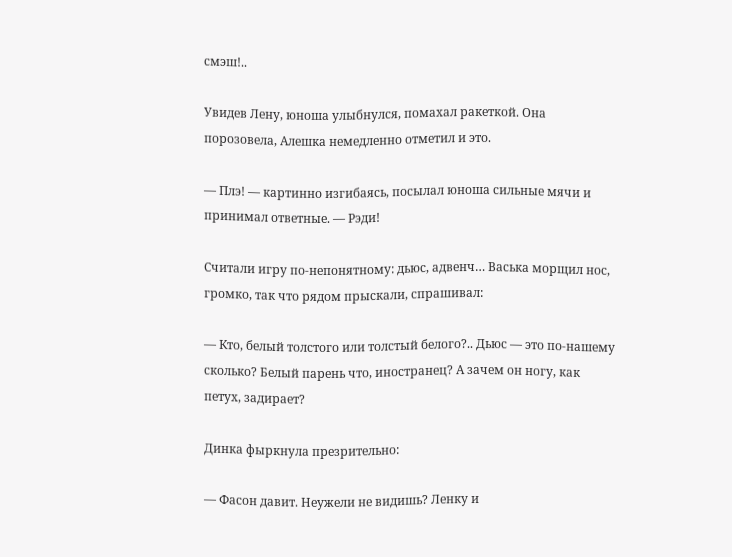смэш!..

Увидев Лену, юноша улыбнулся, помахал ракеткой. Она порозовела, Алешка немедленно отметил и это.

— Плэ! — картинно изгибаясь, посылал юноша сильные мячи и принимал ответные. — Рэди!

Считали игру по-непонятному: дьюс, адвенч… Васька морщил нос, громко, так что рядом прыскали, спрашивал:

— Кто, белый толстого или толстый белого?.. Дьюс — это по-нашему сколько? Белый парень что, иностранец? А зачем он ногу, как петух, задирает?

Динка фыркнула презрительно:

— Фасон давит. Неужели не видишь? Ленку и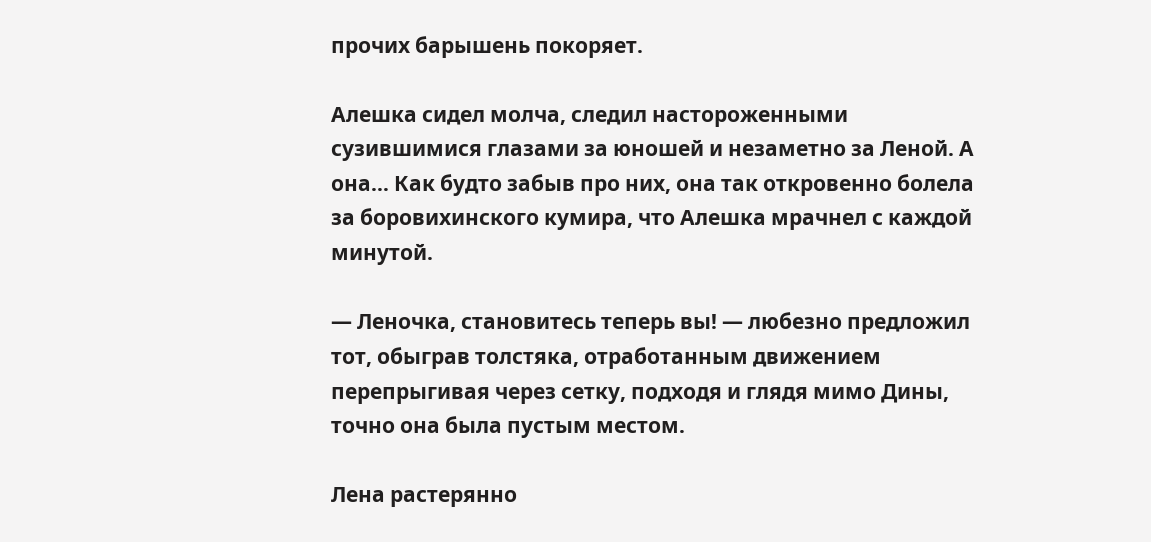прочих барышень покоряет.

Алешка сидел молча, следил настороженными сузившимися глазами за юношей и незаметно за Леной. А она… Как будто забыв про них, она так откровенно болела за боровихинского кумира, что Алешка мрачнел с каждой минутой.

— Леночка, становитесь теперь вы! — любезно предложил тот, обыграв толстяка, отработанным движением перепрыгивая через сетку, подходя и глядя мимо Дины, точно она была пустым местом.

Лена растерянно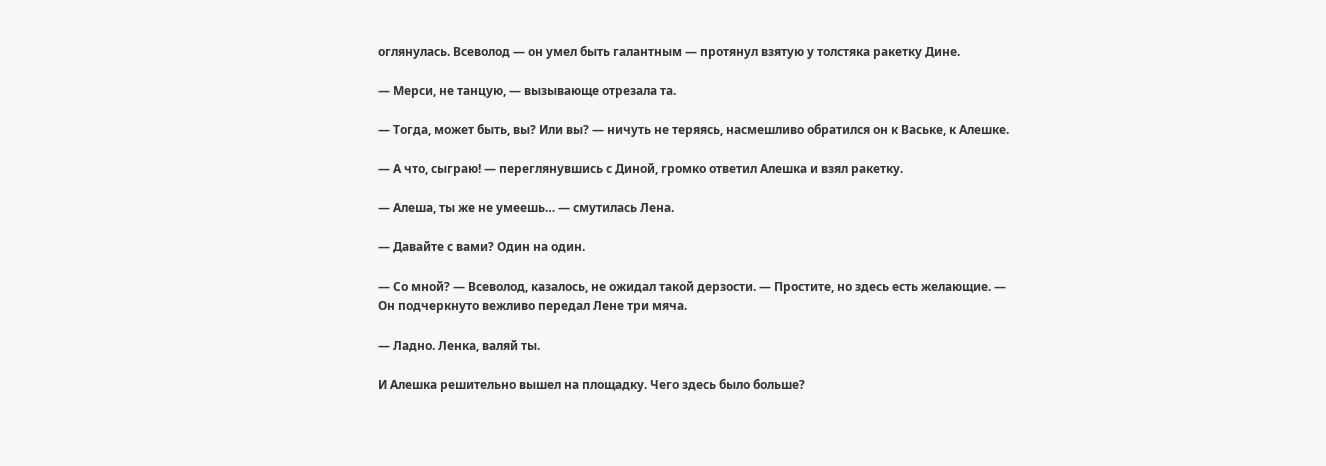оглянулась. Всеволод — он умел быть галантным — протянул взятую у толстяка ракетку Дине.

— Мерси, не танцую, — вызывающе отрезала та.

— Тогда, может быть, вы? Или вы? — ничуть не теряясь, насмешливо обратился он к Ваське, к Алешке.

— А что, сыграю! — переглянувшись с Диной, громко ответил Алешка и взял ракетку.

— Алеша, ты же не умеешь… — смутилась Лена.

— Давайте с вами? Один на один.

— Со мной? — Всеволод, казалось, не ожидал такой дерзости. — Простите, но здесь есть желающие. — Он подчеркнуто вежливо передал Лене три мяча.

— Ладно. Ленка, валяй ты.

И Алешка решительно вышел на площадку. Чего здесь было больше?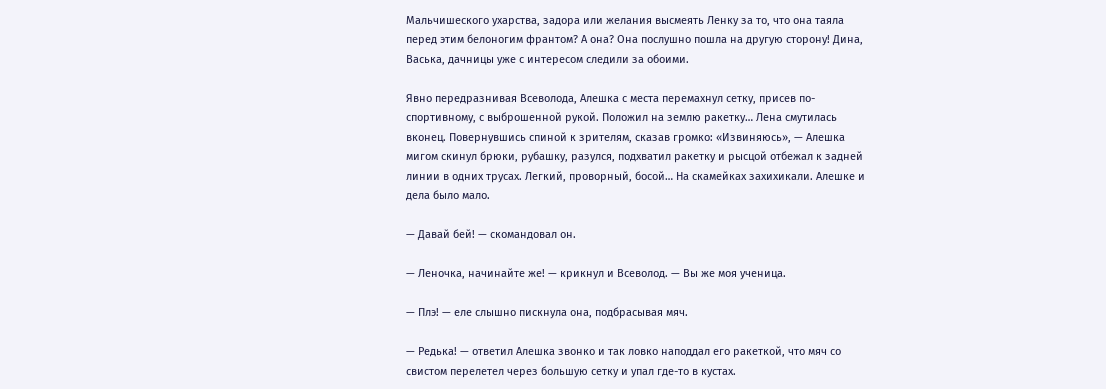Мальчишеского ухарства, задора или желания высмеять Ленку за то, что она таяла перед этим белоногим франтом? А она? Она послушно пошла на другую сторону! Дина, Васька, дачницы уже с интересом следили за обоими.

Явно передразнивая Всеволода, Алешка с места перемахнул сетку, присев по-спортивному, с выброшенной рукой. Положил на землю ракетку… Лена смутилась вконец. Повернувшись спиной к зрителям, сказав громко: «Извиняюсь», — Алешка мигом скинул брюки, рубашку, разулся, подхватил ракетку и рысцой отбежал к задней линии в одних трусах. Легкий, проворный, босой… На скамейках захихикали. Алешке и дела было мало.

— Давай бей! — скомандовал он.

— Леночка, начинайте же! — крикнул и Всеволод. — Вы же моя ученица.

— Плэ! — еле слышно пискнула она, подбрасывая мяч.

— Редька! — ответил Алешка звонко и так ловко наподдал его ракеткой, что мяч со свистом перелетел через большую сетку и упал где-то в кустах.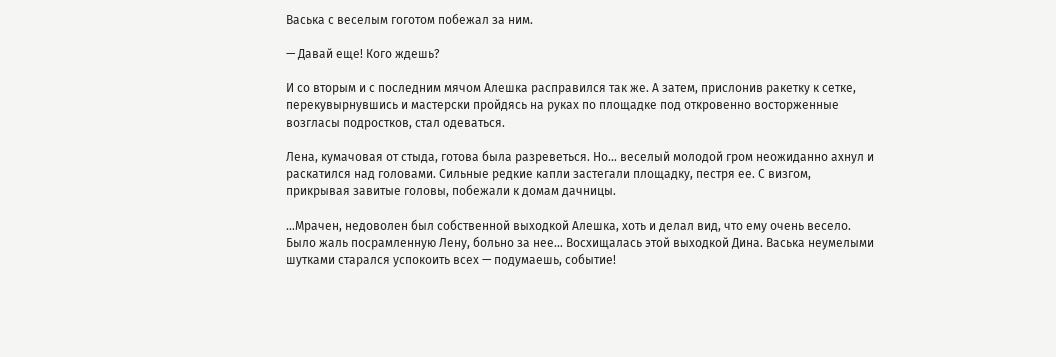Васька с веселым гоготом побежал за ним.

— Давай еще! Кого ждешь?

И со вторым и с последним мячом Алешка расправился так же. А затем, прислонив ракетку к сетке, перекувырнувшись и мастерски пройдясь на руках по площадке под откровенно восторженные возгласы подростков, стал одеваться.

Лена, кумачовая от стыда, готова была разреветься. Но… веселый молодой гром неожиданно ахнул и раскатился над головами. Сильные редкие капли застегали площадку, пестря ее. С визгом, прикрывая завитые головы, побежали к домам дачницы.

…Мрачен, недоволен был собственной выходкой Алешка, хоть и делал вид, что ему очень весело. Было жаль посрамленную Лену, больно за нее… Восхищалась этой выходкой Дина. Васька неумелыми шутками старался успокоить всех — подумаешь, событие!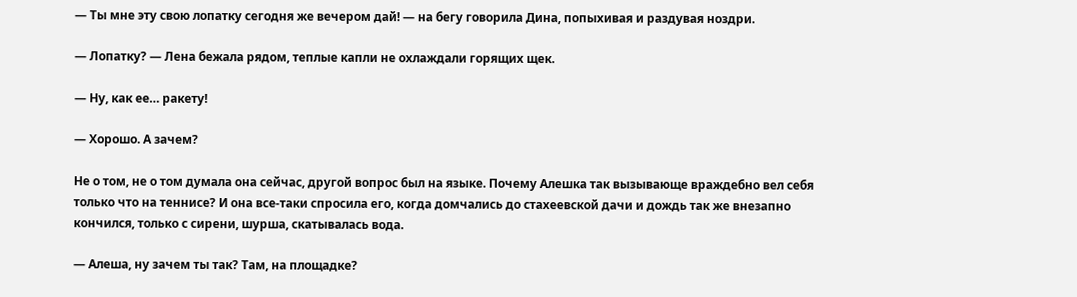— Ты мне эту свою лопатку сегодня же вечером дай! — на бегу говорила Дина, попыхивая и раздувая ноздри.

— Лопатку? — Лена бежала рядом, теплые капли не охлаждали горящих щек.

— Ну, как ее… ракету!

— Хорошо. А зачем?

Не о том, не о том думала она сейчас, другой вопрос был на языке. Почему Алешка так вызывающе враждебно вел себя только что на теннисе? И она все-таки спросила его, когда домчались до стахеевской дачи и дождь так же внезапно кончился, только с сирени, шурша, скатывалась вода.

— Алеша, ну зачем ты так? Там, на площадке?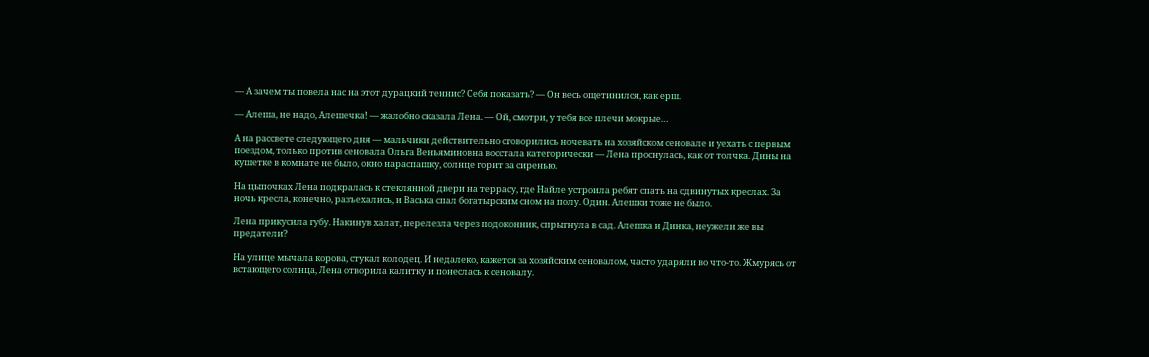— А зачем ты повела нас на этот дурацкий теннис? Себя показать? — Он весь ощетинился, как ерш.

— Алеша, не надо, Алешечка! — жалобно сказала Лена. — Ой, смотри, у тебя все плечи мокрые…

А на рассвете следующего дня — мальчики действительно сговорились ночевать на хозяйском сеновале и уехать с первым поездом, только против сеновала Ольга Веньяминовна восстала категорически — Лена проснулась, как от толчка. Дины на кушетке в комнате не было, окно нараспашку, солнце горит за сиренью.

На цыпочках Лена подкралась к стеклянной двери на террасу, где Найле устроила ребят спать на сдвинутых креслах. За ночь кресла, конечно, разъехались, и Васька спал богатырским сном на полу. Один. Алешки тоже не было.

Лена прикусила губу. Накинув халат, перелезла через подоконник, спрыгнула в сад. Алешка и Динка, неужели же вы предатели?

На улице мычала корова, стукал колодец. И недалеко, кажется за хозяйским сеновалом, часто ударяли во что-то. Жмурясь от встающего солнца, Лена отворила калитку и понеслась к сеновалу.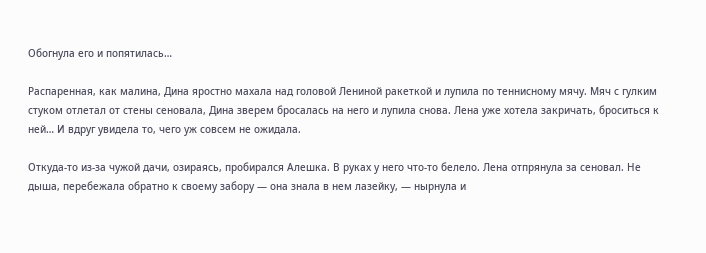Обогнула его и попятилась…

Распаренная, как малина, Дина яростно махала над головой Лениной ракеткой и лупила по теннисному мячу. Мяч с гулким стуком отлетал от стены сеновала, Дина зверем бросалась на него и лупила снова. Лена уже хотела закричать, броситься к ней… И вдруг увидела то, чего уж совсем не ожидала.

Откуда-то из-за чужой дачи, озираясь, пробирался Алешка. В руках у него что-то белело. Лена отпрянула за сеновал. Не дыша, перебежала обратно к своему забору — она знала в нем лазейку, — нырнула и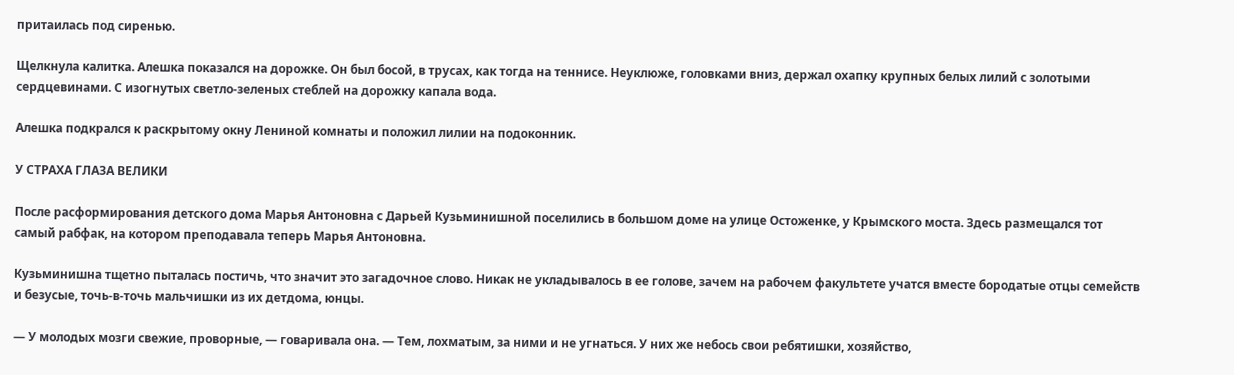притаилась под сиренью.

Щелкнула калитка. Алешка показался на дорожке. Он был босой, в трусах, как тогда на теннисе. Неуклюже, головками вниз, держал охапку крупных белых лилий с золотыми сердцевинами. С изогнутых светло-зеленых стеблей на дорожку капала вода.

Алешка подкрался к раскрытому окну Лениной комнаты и положил лилии на подоконник.

У СТРАХА ГЛАЗА ВЕЛИКИ

После расформирования детского дома Марья Антоновна с Дарьей Кузьминишной поселились в большом доме на улице Остоженке, у Крымского моста. Здесь размещался тот самый рабфак, на котором преподавала теперь Марья Антоновна.

Кузьминишна тщетно пыталась постичь, что значит это загадочное слово. Никак не укладывалось в ее голове, зачем на рабочем факультете учатся вместе бородатые отцы семейств и безусые, точь-в-точь мальчишки из их детдома, юнцы.

— У молодых мозги свежие, проворные, — говаривала она. — Тем, лохматым, за ними и не угнаться. У них же небось свои ребятишки, хозяйство,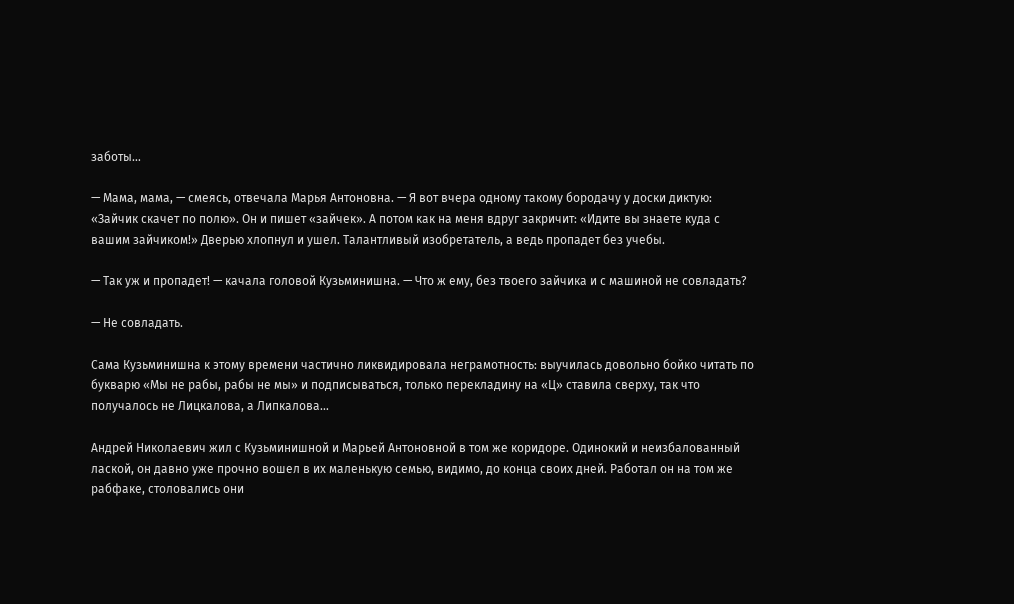заботы…

— Мама, мама, — смеясь, отвечала Марья Антоновна. — Я вот вчера одному такому бородачу у доски диктую: «Зайчик скачет по полю». Он и пишет «зайчек». А потом как на меня вдруг закричит: «Идите вы знаете куда с вашим зайчиком!» Дверью хлопнул и ушел. Талантливый изобретатель, а ведь пропадет без учебы.

— Так уж и пропадет! — качала головой Кузьминишна. — Что ж ему, без твоего зайчика и с машиной не совладать?

— Не совладать.

Сама Кузьминишна к этому времени частично ликвидировала неграмотность: выучилась довольно бойко читать по букварю «Мы не рабы, рабы не мы» и подписываться, только перекладину на «Ц» ставила сверху, так что получалось не Лицкалова, а Липкалова…

Андрей Николаевич жил с Кузьминишной и Марьей Антоновной в том же коридоре. Одинокий и неизбалованный лаской, он давно уже прочно вошел в их маленькую семью, видимо, до конца своих дней. Работал он на том же рабфаке, столовались они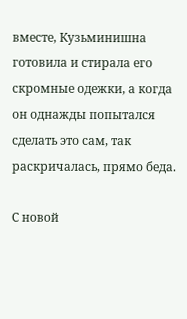вместе, Кузьминишна готовила и стирала его скромные одежки, а когда он однажды попытался сделать это сам, так раскричалась, прямо беда.

С новой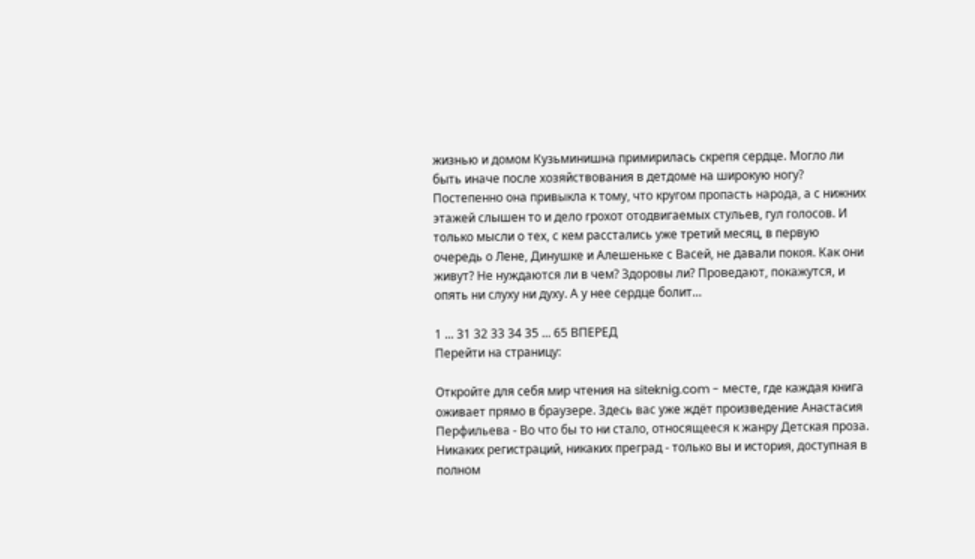жизнью и домом Кузьминишна примирилась скрепя сердце. Могло ли быть иначе после хозяйствования в детдоме на широкую ногу? Постепенно она привыкла к тому, что кругом пропасть народа, а с нижних этажей слышен то и дело грохот отодвигаемых стульев, гул голосов. И только мысли о тех, с кем расстались уже третий месяц, в первую очередь о Лене, Динушке и Алешеньке с Васей, не давали покоя. Как они живут? Не нуждаются ли в чем? Здоровы ли? Проведают, покажутся, и опять ни слуху ни духу. А у нее сердце болит…

1 ... 31 32 33 34 35 ... 65 ВПЕРЕД
Перейти на страницу:

Откройте для себя мир чтения на siteknig.com - месте, где каждая книга оживает прямо в браузере. Здесь вас уже ждёт произведение Анастасия Перфильева - Во что бы то ни стало, относящееся к жанру Детская проза. Никаких регистраций, никаких преград - только вы и история, доступная в полном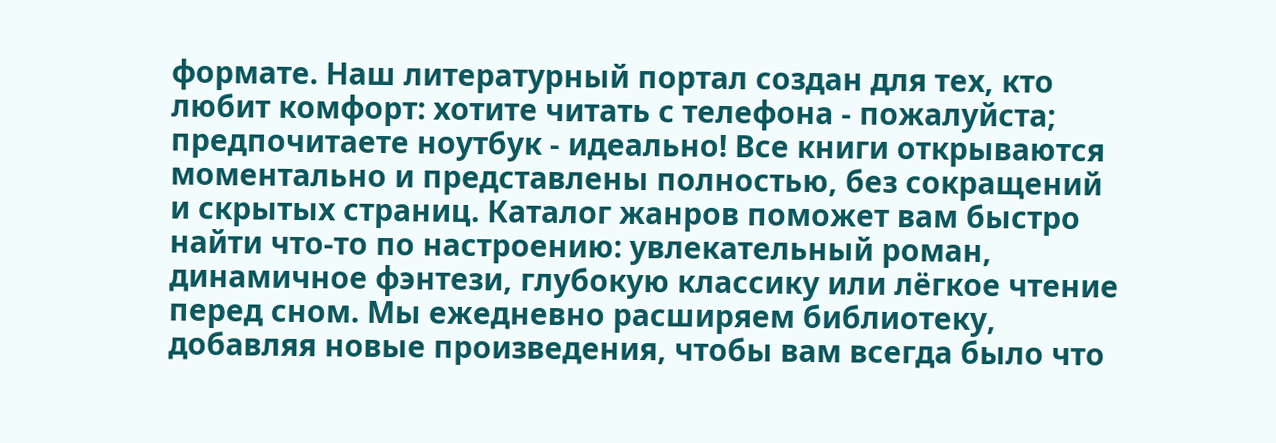формате. Наш литературный портал создан для тех, кто любит комфорт: хотите читать с телефона - пожалуйста; предпочитаете ноутбук - идеально! Все книги открываются моментально и представлены полностью, без сокращений и скрытых страниц. Каталог жанров поможет вам быстро найти что-то по настроению: увлекательный роман, динамичное фэнтези, глубокую классику или лёгкое чтение перед сном. Мы ежедневно расширяем библиотеку, добавляя новые произведения, чтобы вам всегда было что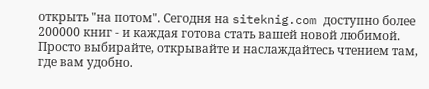открыть "на потом". Сегодня на siteknig.com доступно более 200000 книг - и каждая готова стать вашей новой любимой. Просто выбирайте, открывайте и наслаждайтесь чтением там, где вам удобно.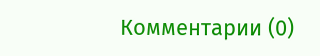Комментарии (0)